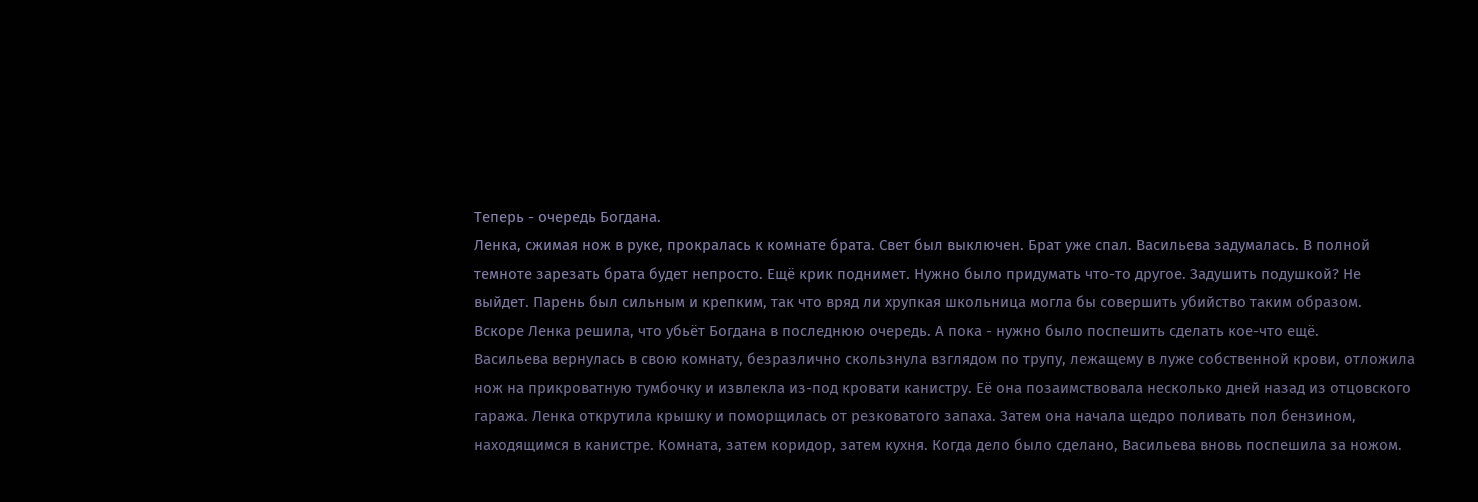Теперь - очередь Богдана.
Ленка, сжимая нож в руке, прокралась к комнате брата. Свет был выключен. Брат уже спал. Васильева задумалась. В полной темноте зарезать брата будет непросто. Ещё крик поднимет. Нужно было придумать что-то другое. Задушить подушкой? Не выйдет. Парень был сильным и крепким, так что вряд ли хрупкая школьница могла бы совершить убийство таким образом.
Вскоре Ленка решила, что убьёт Богдана в последнюю очередь. А пока - нужно было поспешить сделать кое-что ещё.
Васильева вернулась в свою комнату, безразлично скользнула взглядом по трупу, лежащему в луже собственной крови, отложила нож на прикроватную тумбочку и извлекла из-под кровати канистру. Её она позаимствовала несколько дней назад из отцовского гаража. Ленка открутила крышку и поморщилась от резковатого запаха. Затем она начала щедро поливать пол бензином, находящимся в канистре. Комната, затем коридор, затем кухня. Когда дело было сделано, Васильева вновь поспешила за ножом.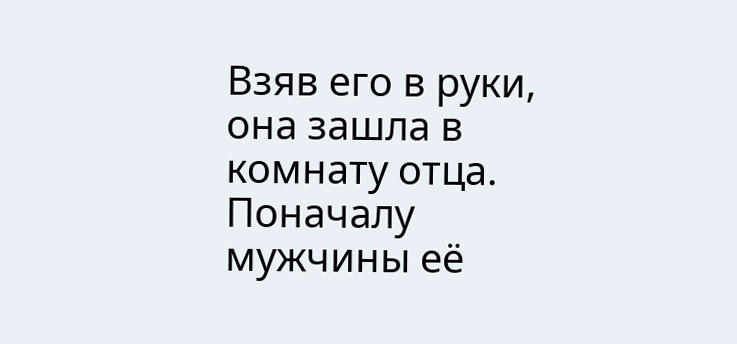Взяв его в руки, она зашла в комнату отца.
Поначалу мужчины её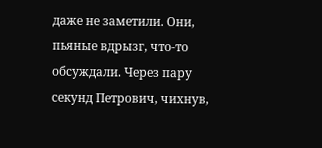даже не заметили. Они, пьяные вдрызг, что-то обсуждали. Через пару секунд Петрович, чихнув,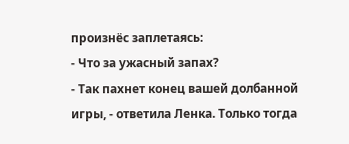произнёс заплетаясь:
- Что за ужасный запах?
- Так пахнет конец вашей долбанной игры, - ответила Ленка. Только тогда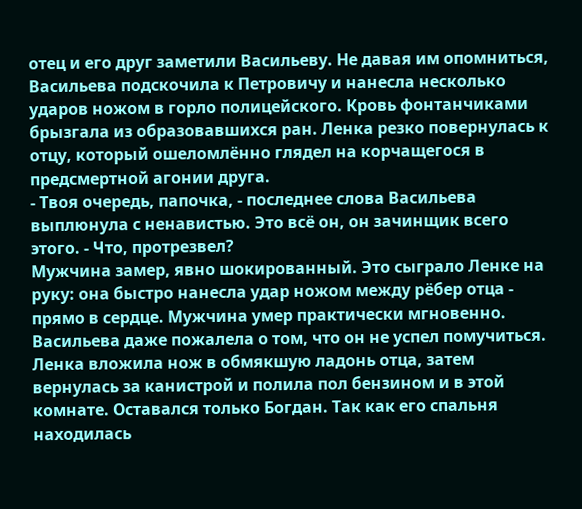отец и его друг заметили Васильеву. Не давая им опомниться, Васильева подскочила к Петровичу и нанесла несколько ударов ножом в горло полицейского. Кровь фонтанчиками брызгала из образовавшихся ран. Ленка резко повернулась к отцу, который ошеломлённо глядел на корчащегося в предсмертной агонии друга.
- Твоя очередь, папочка, - последнее слова Васильева выплюнула с ненавистью. Это всё он, он зачинщик всего этого. - Что, протрезвел?
Мужчина замер, явно шокированный. Это сыграло Ленке на руку: она быстро нанесла удар ножом между рёбер отца - прямо в сердце. Мужчина умер практически мгновенно. Васильева даже пожалела о том, что он не успел помучиться.
Ленка вложила нож в обмякшую ладонь отца, затем вернулась за канистрой и полила пол бензином и в этой комнате. Оставался только Богдан. Так как его спальня находилась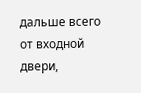дальше всего от входной двери,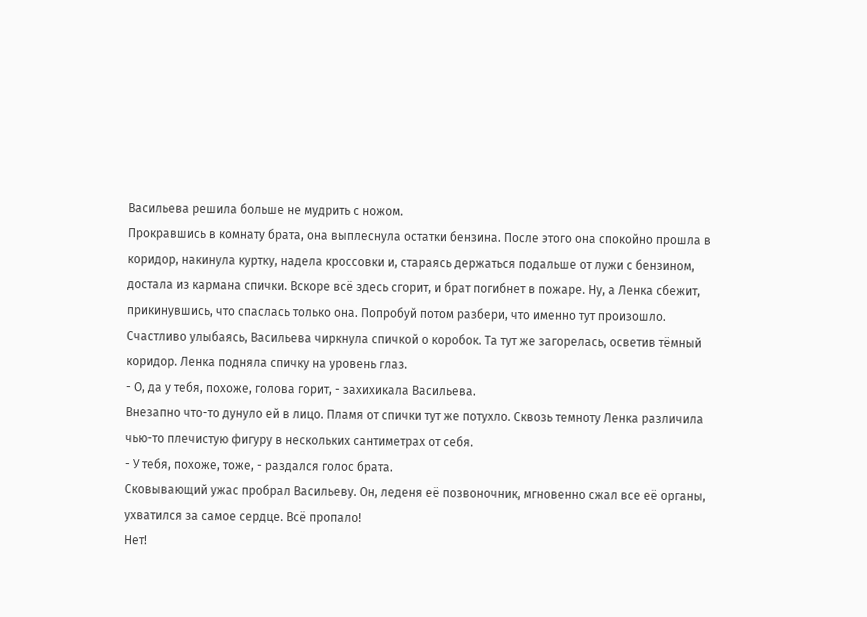Васильева решила больше не мудрить с ножом.
Прокравшись в комнату брата, она выплеснула остатки бензина. После этого она спокойно прошла в коридор, накинула куртку, надела кроссовки и, стараясь держаться подальше от лужи с бензином, достала из кармана спички. Вскоре всё здесь сгорит, и брат погибнет в пожаре. Ну, а Ленка сбежит, прикинувшись, что спаслась только она. Попробуй потом разбери, что именно тут произошло.
Счастливо улыбаясь, Васильева чиркнула спичкой о коробок. Та тут же загорелась, осветив тёмный коридор. Ленка подняла спичку на уровень глаз.
- О, да у тебя, похоже, голова горит, - захихикала Васильева.
Внезапно что-то дунуло ей в лицо. Пламя от спички тут же потухло. Сквозь темноту Ленка различила чью-то плечистую фигуру в нескольких сантиметрах от себя.
- У тебя, похоже, тоже, - раздался голос брата.
Сковывающий ужас пробрал Васильеву. Он, леденя её позвоночник, мгновенно сжал все её органы, ухватился за самое сердце. Всё пропало!
Нет!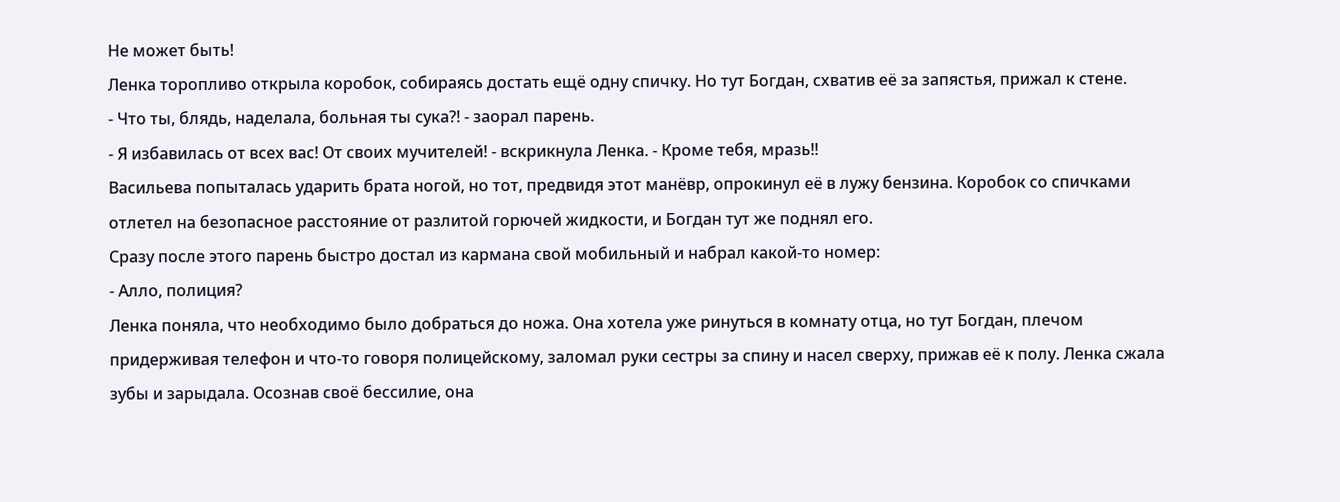Не может быть!
Ленка торопливо открыла коробок, собираясь достать ещё одну спичку. Но тут Богдан, схватив её за запястья, прижал к стене.
- Что ты, блядь, наделала, больная ты сука?! - заорал парень.
- Я избавилась от всех вас! От своих мучителей! - вскрикнула Ленка. - Кроме тебя, мразь!!
Васильева попыталась ударить брата ногой, но тот, предвидя этот манёвр, опрокинул её в лужу бензина. Коробок со спичками отлетел на безопасное расстояние от разлитой горючей жидкости, и Богдан тут же поднял его.
Сразу после этого парень быстро достал из кармана свой мобильный и набрал какой-то номер:
- Алло, полиция?
Ленка поняла, что необходимо было добраться до ножа. Она хотела уже ринуться в комнату отца, но тут Богдан, плечом придерживая телефон и что-то говоря полицейскому, заломал руки сестры за спину и насел сверху, прижав её к полу. Ленка сжала зубы и зарыдала. Осознав своё бессилие, она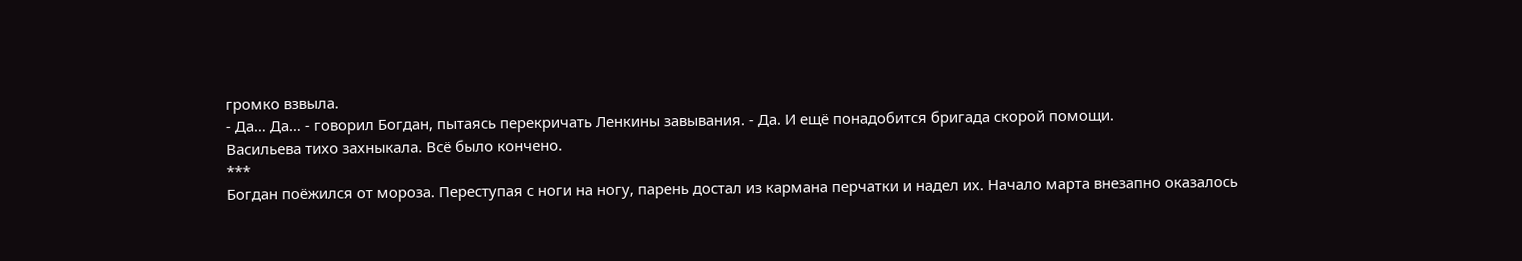громко взвыла.
- Да… Да… - говорил Богдан, пытаясь перекричать Ленкины завывания. - Да. И ещё понадобится бригада скорой помощи.
Васильева тихо захныкала. Всё было кончено.
***
Богдан поёжился от мороза. Переступая с ноги на ногу, парень достал из кармана перчатки и надел их. Начало марта внезапно оказалось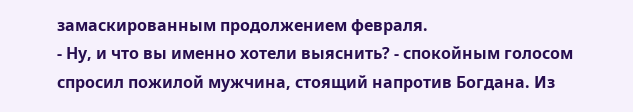замаскированным продолжением февраля.
- Ну, и что вы именно хотели выяснить? - спокойным голосом спросил пожилой мужчина, стоящий напротив Богдана. Из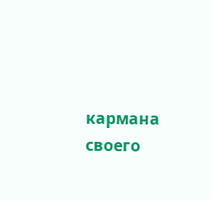кармана своего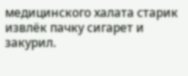медицинского халата старик извлёк пачку сигарет и закурил.